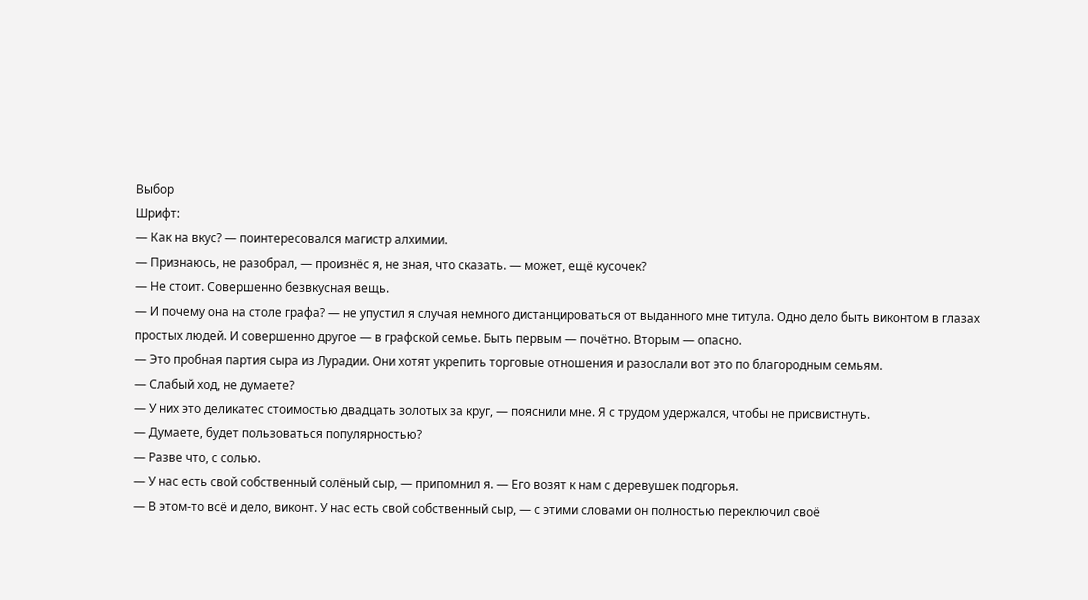Выбор
Шрифт:
— Как на вкус? — поинтересовался магистр алхимии.
— Признаюсь, не разобрал, — произнёс я, не зная, что сказать. — может, ещё кусочек?
— Не стоит. Совершенно безвкусная вещь.
— И почему она на столе графа? — не упустил я случая немного дистанцироваться от выданного мне титула. Одно дело быть виконтом в глазах простых людей. И совершенно другое — в графской семье. Быть первым — почётно. Вторым — опасно.
— Это пробная партия сыра из Лурадии. Они хотят укрепить торговые отношения и разослали вот это по благородным семьям.
— Слабый ход, не думаете?
— У них это деликатес стоимостью двадцать золотых за круг, — пояснили мне. Я с трудом удержался, чтобы не присвистнуть.
— Думаете, будет пользоваться популярностью?
— Разве что, с солью.
— У нас есть свой собственный солёный сыр, — припомнил я. — Его возят к нам с деревушек подгорья.
— В этом-то всё и дело, виконт. У нас есть свой собственный сыр, — с этими словами он полностью переключил своё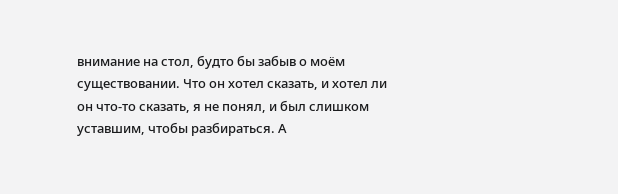внимание на стол, будто бы забыв о моём существовании. Что он хотел сказать, и хотел ли он что-то сказать, я не понял, и был слишком уставшим, чтобы разбираться. А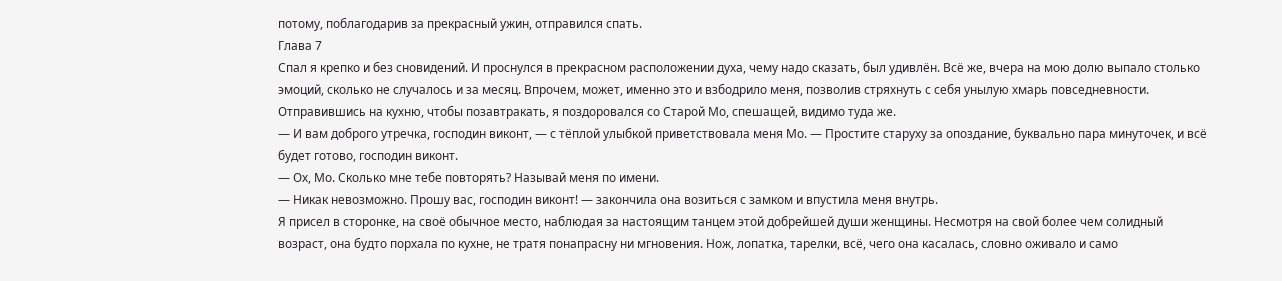потому, поблагодарив за прекрасный ужин, отправился спать.
Глава 7
Спал я крепко и без сновидений. И проснулся в прекрасном расположении духа, чему надо сказать, был удивлён. Всё же, вчера на мою долю выпало столько эмоций, сколько не случалось и за месяц. Впрочем, может, именно это и взбодрило меня, позволив стряхнуть с себя унылую хмарь повседневности. Отправившись на кухню, чтобы позавтракать, я поздоровался со Старой Мо, спешащей, видимо туда же.
— И вам доброго утречка, господин виконт, — с тёплой улыбкой приветствовала меня Мо. — Простите старуху за опоздание, буквально пара минуточек, и всё будет готово, господин виконт.
— Ох, Мо. Сколько мне тебе повторять? Называй меня по имени.
— Никак невозможно. Прошу вас, господин виконт! — закончила она возиться с замком и впустила меня внутрь.
Я присел в сторонке, на своё обычное место, наблюдая за настоящим танцем этой добрейшей души женщины. Несмотря на свой более чем солидный возраст, она будто порхала по кухне, не тратя понапрасну ни мгновения. Нож, лопатка, тарелки, всё, чего она касалась, словно оживало и само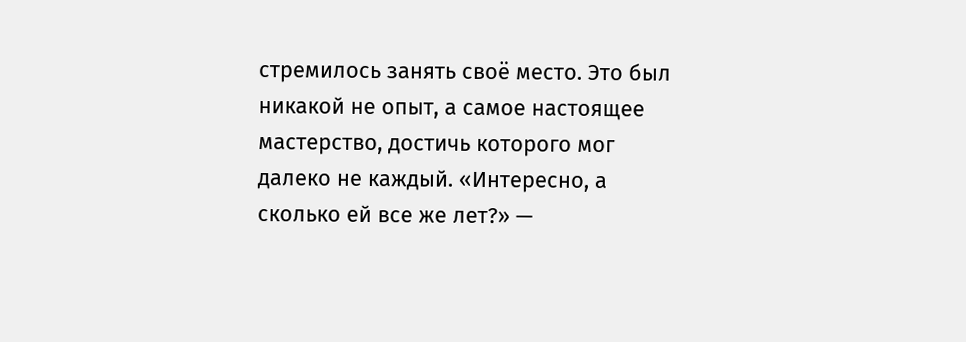стремилось занять своё место. Это был никакой не опыт, а самое настоящее мастерство, достичь которого мог далеко не каждый. «Интересно, а сколько ей все же лет?» —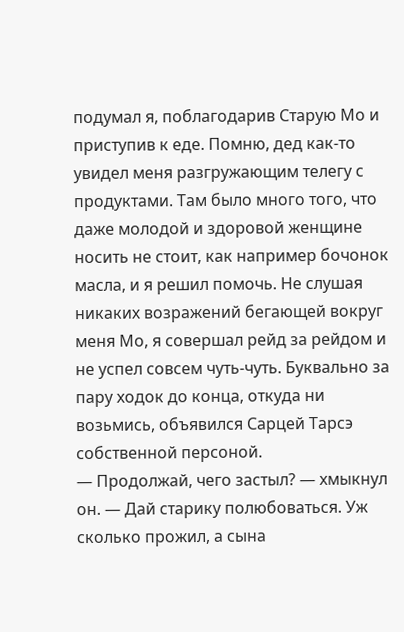подумал я, поблагодарив Старую Мо и приступив к еде. Помню, дед как-то увидел меня разгружающим телегу с продуктами. Там было много того, что даже молодой и здоровой женщине носить не стоит, как например бочонок масла, и я решил помочь. Не слушая никаких возражений бегающей вокруг меня Мо, я совершал рейд за рейдом и не успел совсем чуть-чуть. Буквально за пару ходок до конца, откуда ни возьмись, объявился Сарцей Тарсэ собственной персоной.
— Продолжай, чего застыл? — хмыкнул он. — Дай старику полюбоваться. Уж сколько прожил, а сына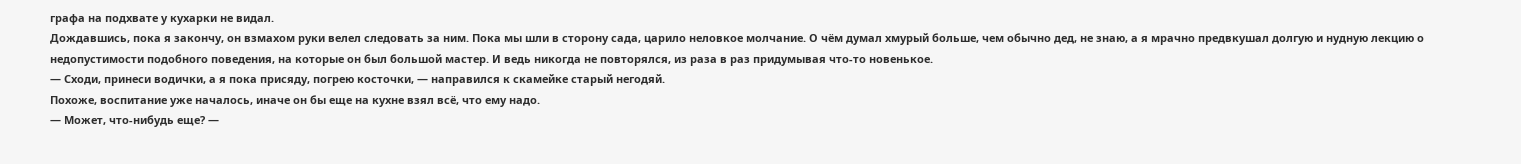графа на подхвате у кухарки не видал.
Дождавшись, пока я закончу, он взмахом руки велел следовать за ним. Пока мы шли в сторону сада, царило неловкое молчание. О чём думал хмурый больше, чем обычно дед, не знаю, а я мрачно предвкушал долгую и нудную лекцию о недопустимости подобного поведения, на которые он был большой мастер. И ведь никогда не повторялся, из раза в раз придумывая что-то новенькое.
— Сходи, принеси водички, а я пока присяду, погрею косточки, — направился к скамейке старый негодяй.
Похоже, воспитание уже началось, иначе он бы еще на кухне взял всё, что ему надо.
— Может, что-нибудь еще? —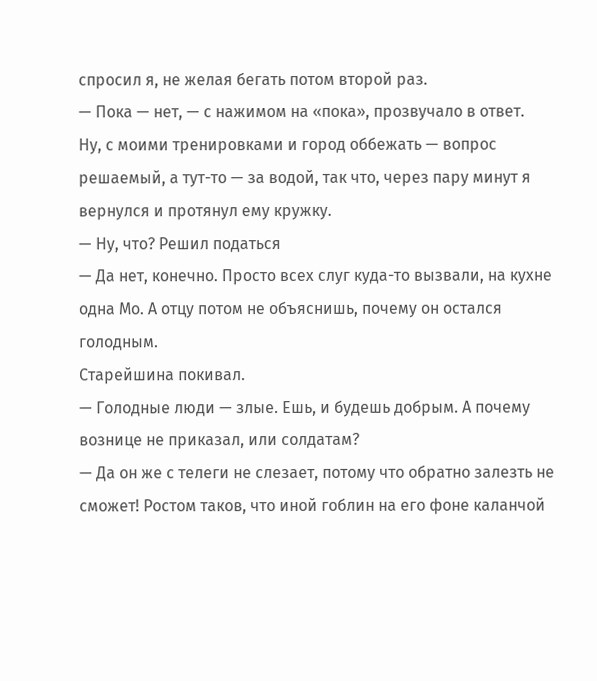спросил я, не желая бегать потом второй раз.
— Пока — нет, — с нажимом на «пока», прозвучало в ответ.
Ну, с моими тренировками и город оббежать — вопрос решаемый, а тут-то — за водой, так что, через пару минут я вернулся и протянул ему кружку.
— Ну, что? Решил податься
— Да нет, конечно. Просто всех слуг куда-то вызвали, на кухне одна Мо. А отцу потом не объяснишь, почему он остался голодным.
Старейшина покивал.
— Голодные люди — злые. Ешь, и будешь добрым. А почему вознице не приказал, или солдатам?
— Да он же с телеги не слезает, потому что обратно залезть не сможет! Ростом таков, что иной гоблин на его фоне каланчой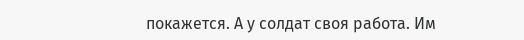покажется. А у солдат своя работа. Им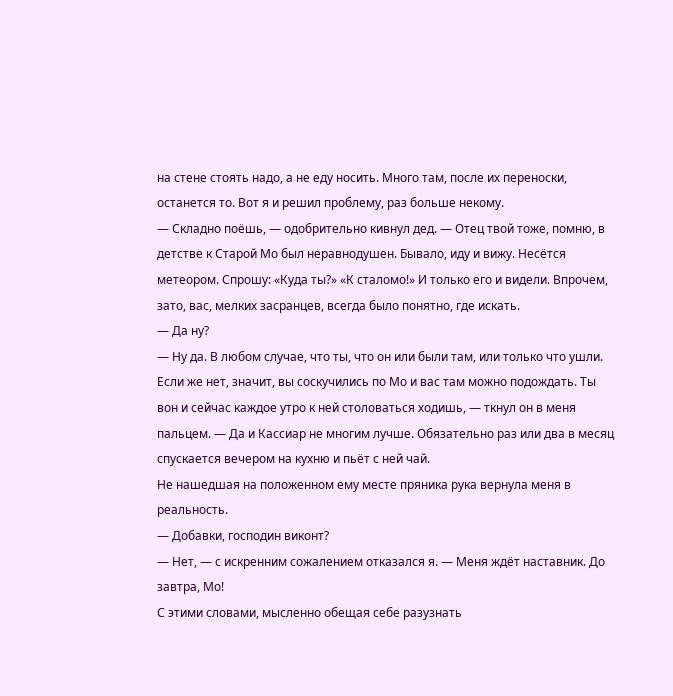на стене стоять надо, а не еду носить. Много там, после их переноски, останется то. Вот я и решил проблему, раз больше некому.
— Складно поёшь, — одобрительно кивнул дед. — Отец твой тоже, помню, в детстве к Старой Мо был неравнодушен. Бывало, иду и вижу. Несётся метеором. Спрошу: «Куда ты?» «К сталомо!» И только его и видели. Впрочем, зато, вас, мелких засранцев, всегда было понятно, где искать.
— Да ну?
— Ну да. В любом случае, что ты, что он или были там, или только что ушли. Если же нет, значит, вы соскучились по Мо и вас там можно подождать. Ты вон и сейчас каждое утро к ней столоваться ходишь, — ткнул он в меня пальцем. — Да и Кассиар не многим лучше. Обязательно раз или два в месяц спускается вечером на кухню и пьёт с ней чай.
Не нашедшая на положенном ему месте пряника рука вернула меня в реальность.
— Добавки, господин виконт?
— Нет, — с искренним сожалением отказался я. — Меня ждёт наставник. До завтра, Мо!
С этими словами, мысленно обещая себе разузнать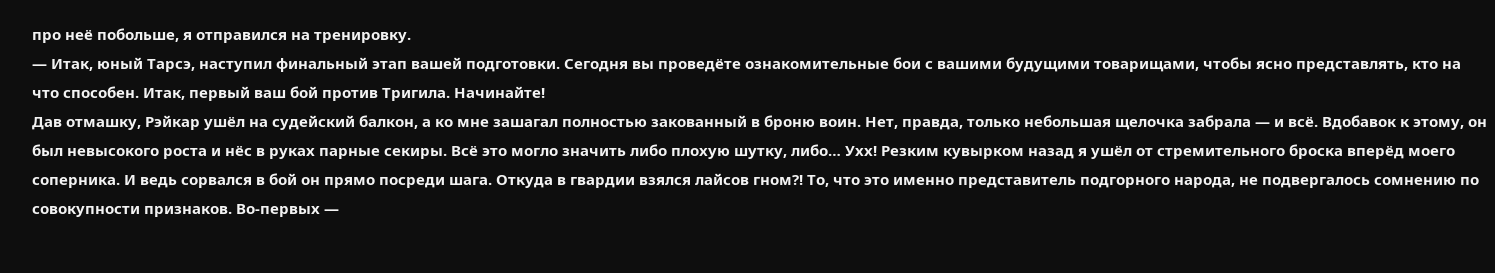про неё побольше, я отправился на тренировку.
— Итак, юный Тарсэ, наступил финальный этап вашей подготовки. Сегодня вы проведёте ознакомительные бои с вашими будущими товарищами, чтобы ясно представлять, кто на что способен. Итак, первый ваш бой против Тригила. Начинайте!
Дав отмашку, Рэйкар ушёл на судейский балкон, а ко мне зашагал полностью закованный в броню воин. Нет, правда, только небольшая щелочка забрала — и всё. Вдобавок к этому, он был невысокого роста и нёс в руках парные секиры. Всё это могло значить либо плохую шутку, либо… Ухх! Резким кувырком назад я ушёл от стремительного броска вперёд моего соперника. И ведь сорвался в бой он прямо посреди шага. Откуда в гвардии взялся лайсов гном?! То, что это именно представитель подгорного народа, не подвергалось сомнению по совокупности признаков. Во-первых —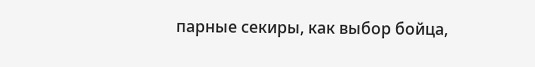парные секиры, как выбор бойца,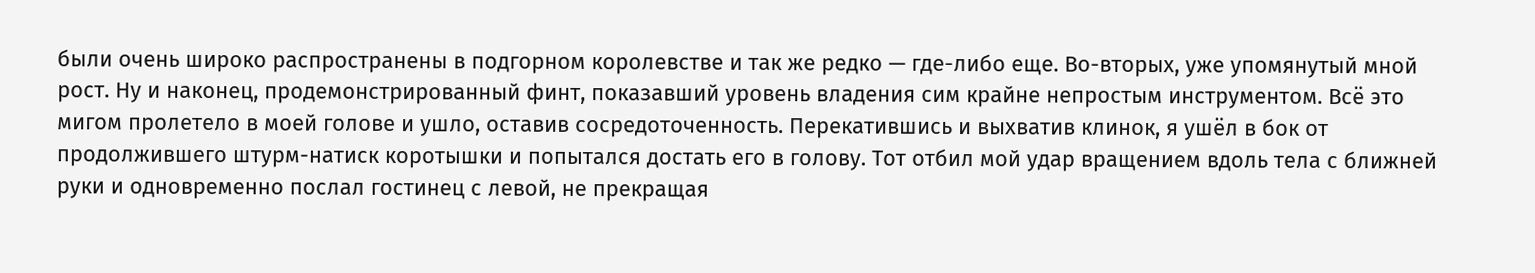были очень широко распространены в подгорном королевстве и так же редко — где-либо еще. Во-вторых, уже упомянутый мной рост. Ну и наконец, продемонстрированный финт, показавший уровень владения сим крайне непростым инструментом. Всё это мигом пролетело в моей голове и ушло, оставив сосредоточенность. Перекатившись и выхватив клинок, я ушёл в бок от продолжившего штурм-натиск коротышки и попытался достать его в голову. Тот отбил мой удар вращением вдоль тела с ближней руки и одновременно послал гостинец с левой, не прекращая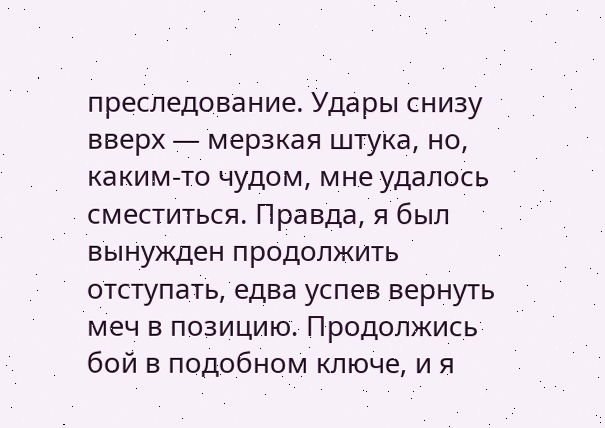преследование. Удары снизу вверх — мерзкая штука, но, каким-то чудом, мне удалось сместиться. Правда, я был вынужден продолжить отступать, едва успев вернуть меч в позицию. Продолжись бой в подобном ключе, и я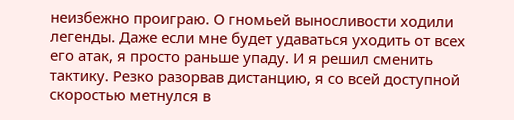неизбежно проиграю. О гномьей выносливости ходили легенды. Даже если мне будет удаваться уходить от всех его атак, я просто раньше упаду. И я решил сменить тактику. Резко разорвав дистанцию, я со всей доступной скоростью метнулся в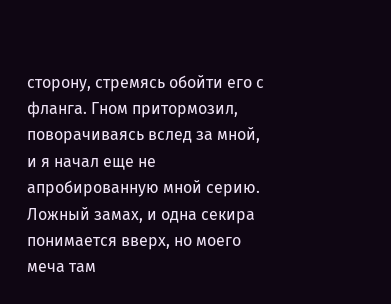сторону, стремясь обойти его с фланга. Гном притормозил, поворачиваясь вслед за мной, и я начал еще не апробированную мной серию. Ложный замах, и одна секира понимается вверх, но моего меча там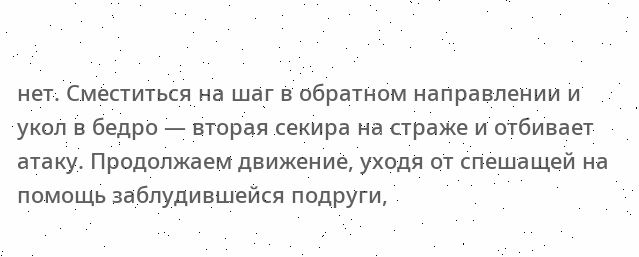нет. Сместиться на шаг в обратном направлении и укол в бедро — вторая секира на страже и отбивает атаку. Продолжаем движение, уходя от спешащей на помощь заблудившейся подруги,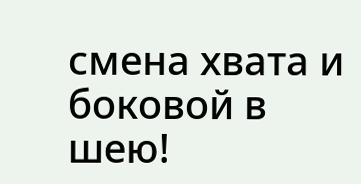смена хвата и боковой в шею!